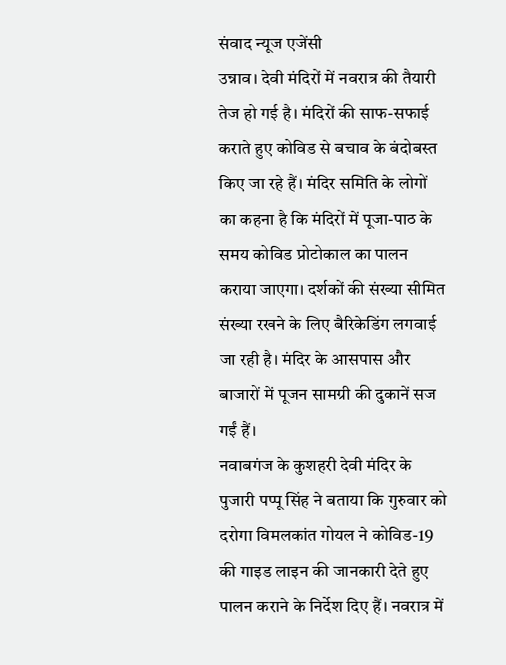संवाद न्यूज एजेंसी
उन्नाव। देवी मंदिरों में नवरात्र की तैयारी तेज हो गई है। मंदिरों की साफ-सफाई कराते हुए कोविड से बचाव के बंदोबस्त किए जा रहे हैं। मंदिर समिति के लोगों का कहना है कि मंदिरों में पूजा-पाठ के समय कोविड प्रोटोकाल का पालन कराया जाएगा। दर्शकों की संख्या सीमित संख्या रखने के लिए बैरिकेडिंग लगवाई जा रही है। मंदिर के आसपास और बाजारों में पूजन सामग्री की दुकानें सज गईं हैं।
नवाबगंज के कुशहरी देवी मंदिर के पुजारी पप्पू सिंह ने बताया कि गुरुवार को दरोगा विमलकांत गोयल ने कोविड-19 की गाइड लाइन की जानकारी देते हुए पालन कराने के निर्देश दिए हैं। नवरात्र में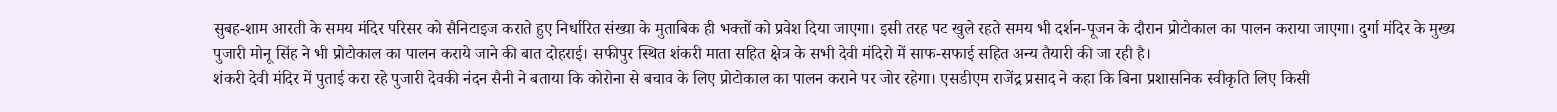सुबह-शाम आरती के समय मंदिर परिसर को सैनिटाइज कराते हुए निर्धारित संख्या के मुताबिक ही भक्तों को प्रवेश दिया जाएगा। इसी तरह पट खुले रहते समय भी दर्शन-पूजन के दौरान प्रोटोकाल का पालन कराया जाएगा। दुर्गा मंदिर के मुख्य पुजारी मोनू सिंह ने भी प्रोटोकाल का पालन कराये जाने की बात दोहराई। सफीपुर स्थित शंकरी माता सहित क्षेत्र के सभी देवी मंदिरो में साफ-सफाई सहित अन्य तैयारी की जा रही है।
शंकरी देवी मंदिर में पुताई करा रहे पुजारी देवकी नंदन सैनी ने बताया कि कोरोना से बचाव के लिए प्रोटोकाल का पालन कराने पर जोर रहेगा। एसडीएम राजेंद्र प्रसाद ने कहा कि बिना प्रशासनिक स्वीकृति लिए किसी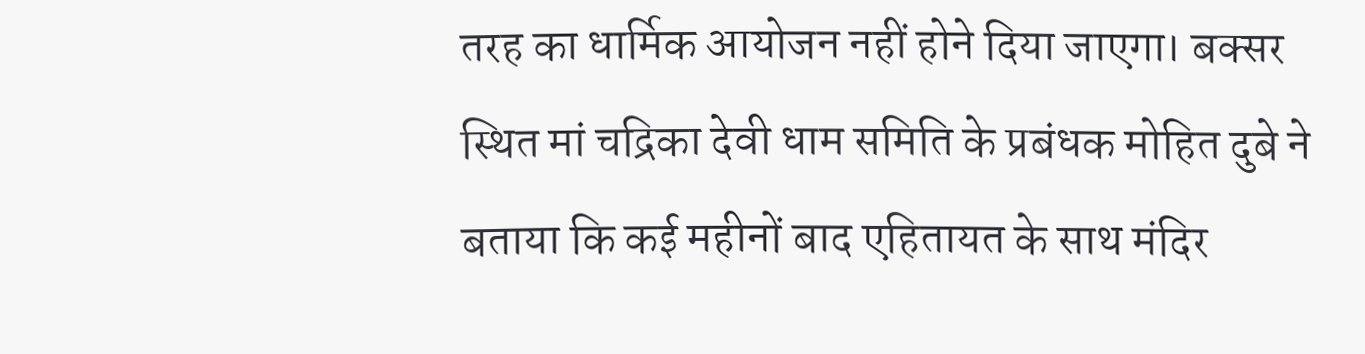तरह का धार्मिक आयोजन नहीं होने दिया जाएगा। बक्सर स्थित मां चद्रिका देवी धाम समिति के प्रबंधक मोहित दुबे ने बताया कि कई महीनों बाद एहितायत के साथ मंदिर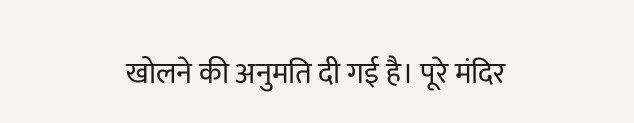खोलने की अनुमति दी गई है। पूरे मंदिर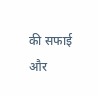की सफाई और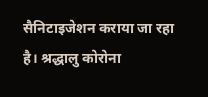सैनिटाइजेशन कराया जा रहा है। श्रद्धालु कोरोना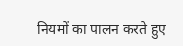नियमों का पालन करते हुए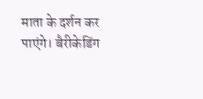माता के दर्शन कर पाएंगे। बैरीकेडिंग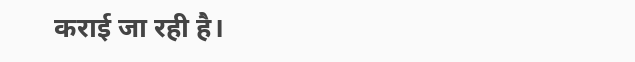कराई जा रही है।